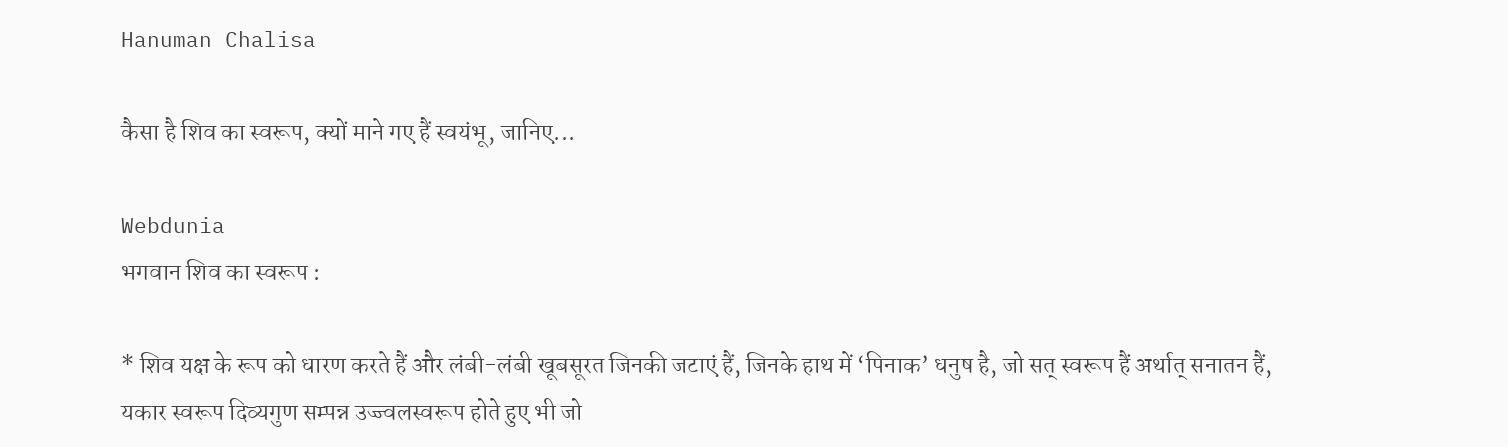Hanuman Chalisa

कैसा है शिव का स्वरूप, क्यों माने गए हैं स्वयंभू, जानिए...

Webdunia
भगवान शिव का स्वरूप :

* शिव यक्ष के रूप को धारण करते हैं और लंबी-लंबी खूबसूरत जिनकी जटाएं हैं, जिनके हाथ में ‘पिनाक’ धनुष है, जो सत् स्वरूप हैं अर्थात् सनातन हैं, यकार स्वरूप दिव्यगुण सम्पन्न उज्ज्वलस्वरूप होते हुए भी जो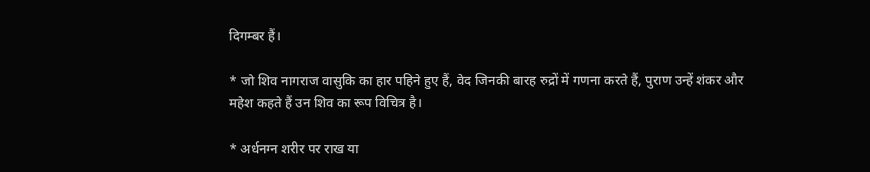दिगम्बर हैं।

* जो शिव नागराज वासुकि का हार पहिने हुए हैं, वेद जिनकी बारह रुद्रों में गणना करते हैं, पुराण उन्हें शंकर और महेश कहते हैं उन शिव का रूप विचित्र है।

* अर्धनग्न शरीर पर राख या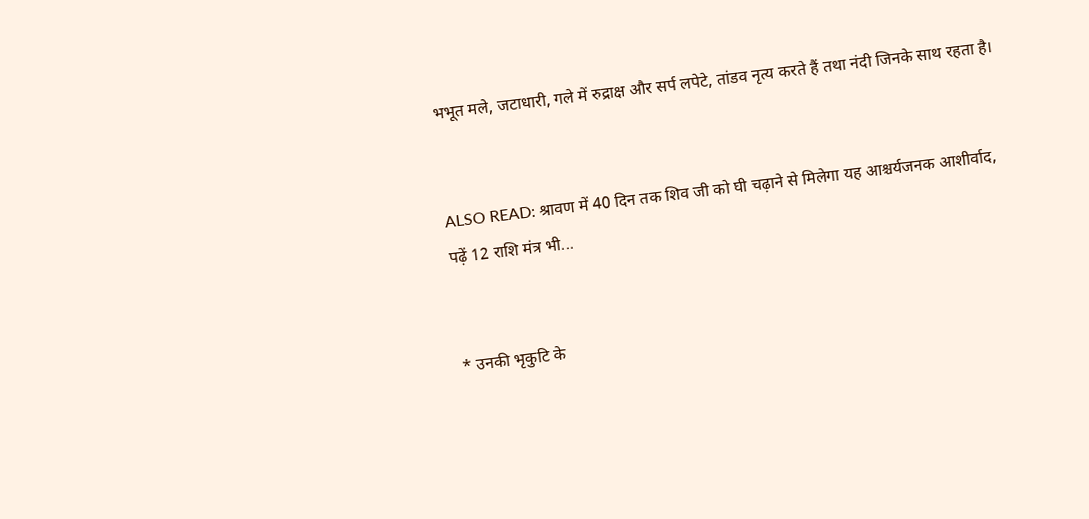भभूत मले, जटाधारी, गले में रुद्राक्ष और सर्प लपेटे, तांडव नृत्य करते हैं तथा नंदी जिनके साथ रहता है।


ALSO READ: श्रावण में 40 दिन तक शिव जी को घी चढ़ाने से मिलेगा यह आश्चर्यजनक आशीर्वाद, पढ़ें 12 राशि मंत्र भी...


* उनकी भृकुटि के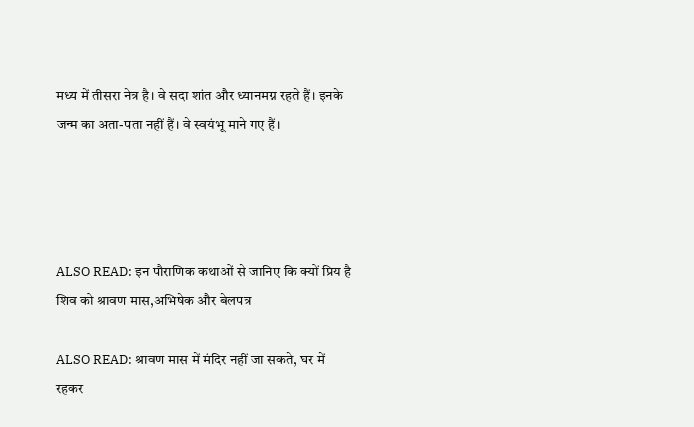मध्य में तीसरा नेत्र है। वे सदा शांत और ध्यानमग्न रहते हैं। इनके जन्म का अता-पता नहीं हैं। वे स्वयंभू माने गए हैं।




ALSO READ: इन पौराणिक कथाओं से जानिए कि क्यों प्रिय है शिव को श्रावण मास,अभिषेक और बेलपत्र

ALSO READ: श्रावण मास में मंदिर नहीं जा सकते, घर में रहकर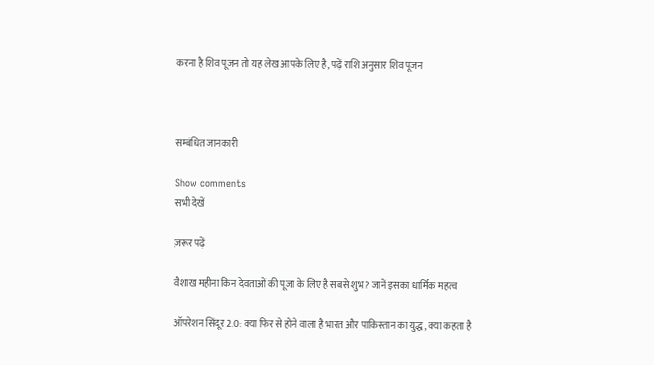करना है शिव पूजन तो यह लेख आपके लिए है, पढ़ें राशि अनुसार शिव पूजन



सम्बंधित जानकारी

Show comments
सभी देखें

ज़रूर पढ़ें

वैशाख महीना किन देवताओं की पूजा के लिए है सबसे शुभ? जानें इसका धार्मिक महत्व

ऑपरेशन सिंदूर 2.0: क्या फिर से होने वाला है भारत और पाकिस्तान का युद्ध, क्या कहता है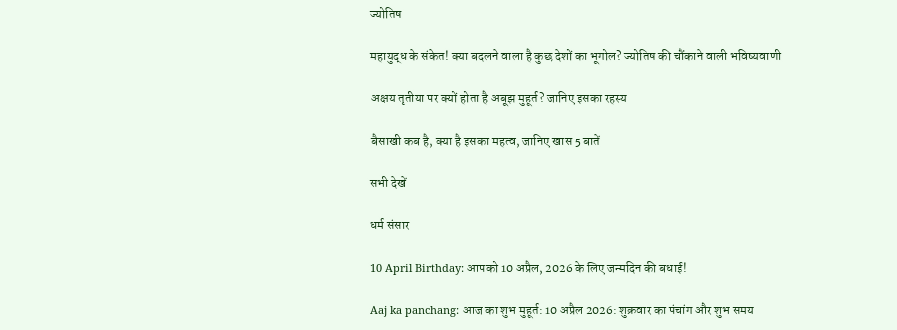ज्योतिष

महायुद्ध के संकेत! क्या बदलने वाला है कुछ देशों का भूगोल? ज्योतिष की चौंकाने वाली भविष्यवाणी

अक्षय तृतीया पर क्यों होता है अबूझ मुहूर्त? जानिए इसका रहस्य

बैसाखी कब है, क्या है इसका महत्व, जानिए खास 5 बातें

सभी देखें

धर्म संसार

10 April Birthday: आपको 10 अप्रैल, 2026 के लिए जन्मदिन की बधाई!

Aaj ka panchang: आज का शुभ मुहूर्त: 10 अप्रैल 2026: शुक्रवार का पंचांग और शुभ समय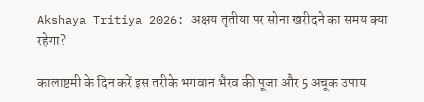Akshaya Tritiya 2026: अक्षय तृतीया पर सोना खरीदने का समय क्या रहेगा?

कालाष्टमी के दिन करें इस तरीके भगवान भैरव की पूजा और 5 अचूक उपाय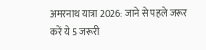अमरनाथ यात्रा 2026: जाने से पहले जरूर करें ये 5 जरूरी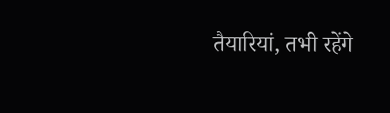तैयारियां, तभी रहेंगे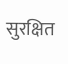सुरक्षित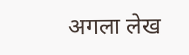अगला लेख